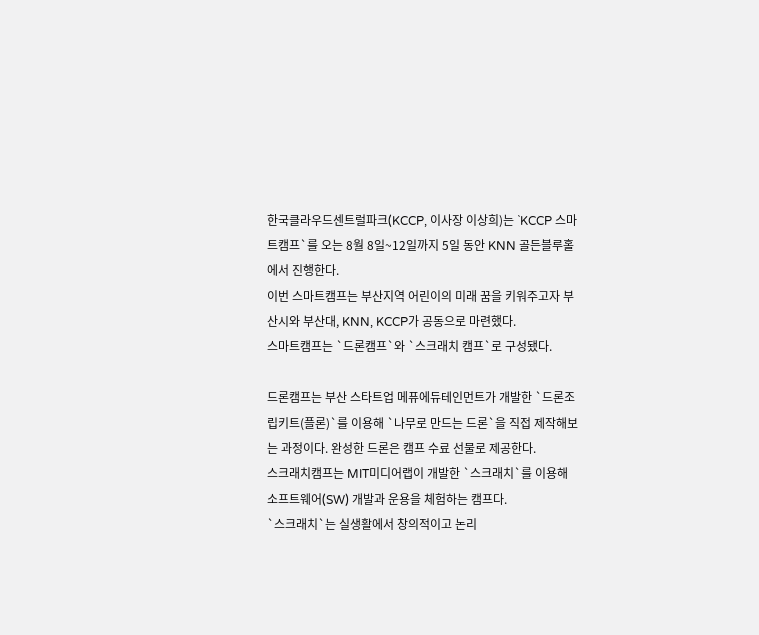한국클라우드센트럴파크(KCCP, 이사장 이상희)는 `KCCP 스마트캠프`를 오는 8월 8일~12일까지 5일 동안 KNN 골든블루홀에서 진행한다.
이번 스마트캠프는 부산지역 어린이의 미래 꿈을 키워주고자 부산시와 부산대, KNN, KCCP가 공동으로 마련했다.
스마트캠프는 `드론캠프`와 `스크래치 캠프`로 구성됐다.

드론캠프는 부산 스타트업 메퓨에듀테인먼트가 개발한 `드론조립키트(플론)`를 이용해 `나무로 만드는 드론`을 직접 제작해보는 과정이다. 완성한 드론은 캠프 수료 선물로 제공한다.
스크래치캠프는 MIT미디어랩이 개발한 `스크래치`를 이용해 소프트웨어(SW) 개발과 운용을 체험하는 캠프다.
`스크래치`는 실생활에서 창의적이고 논리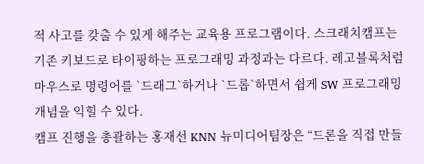적 사고를 갖출 수 있게 해주는 교육용 프로그램이다. 스크래치캠프는 기존 키보드로 타이핑하는 프로그래밍 과정과는 다르다. 레고블록처럼 마우스로 명령어를 `드래그`하거나 `드롭`하면서 쉽게 SW 프로그래밍 개념을 익힐 수 있다.
캠프 진행을 총괄하는 홍재선 KNN 뉴미디어팀장은 “드론을 직접 만들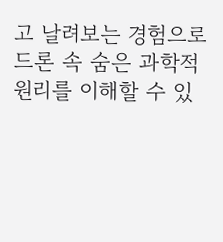고 날려보는 경험으로 드론 속 숨은 과학적 원리를 이해할 수 있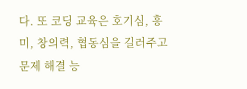다. 또 코딩 교육은 호기심, 흥미, 창의력, 협동심을 길러주고 문제 해결 능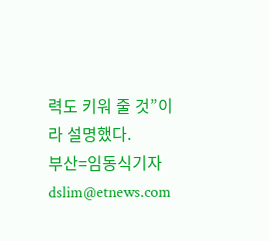력도 키워 줄 것”이라 설명했다.
부산=임동식기자 dslim@etnews.com